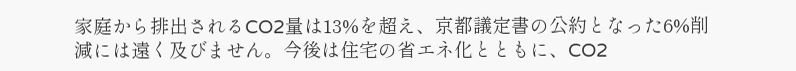家庭から排出されるCO2量は13%を超え、京都議定書の公約となった6%削減には遠く及びません。今後は住宅の省エネ化とともに、CO2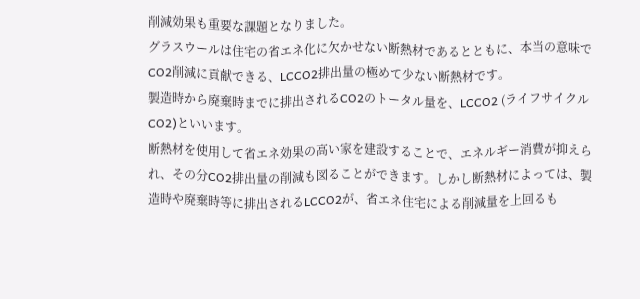削減効果も重要な課題となりました。
グラスウールは住宅の省エネ化に欠かせない断熱材であるとともに、本当の意味でCO2削減に貢献できる、LCCO2排出量の極めて少ない断熱材です。
製造時から廃棄時までに排出されるCO2のトータル量を、LCCO2 (ライフサイクルCO2)といいます。
断熱材を使用して省エネ効果の高い家を建設することで、エネルギー消費が抑えられ、その分CO2排出量の削減も図ることができます。しかし断熱材によっては、製造時や廃棄時等に排出されるLCCO2が、省エネ住宅による削減量を上回るも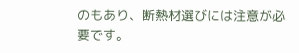のもあり、断熱材選びには注意が必要です。